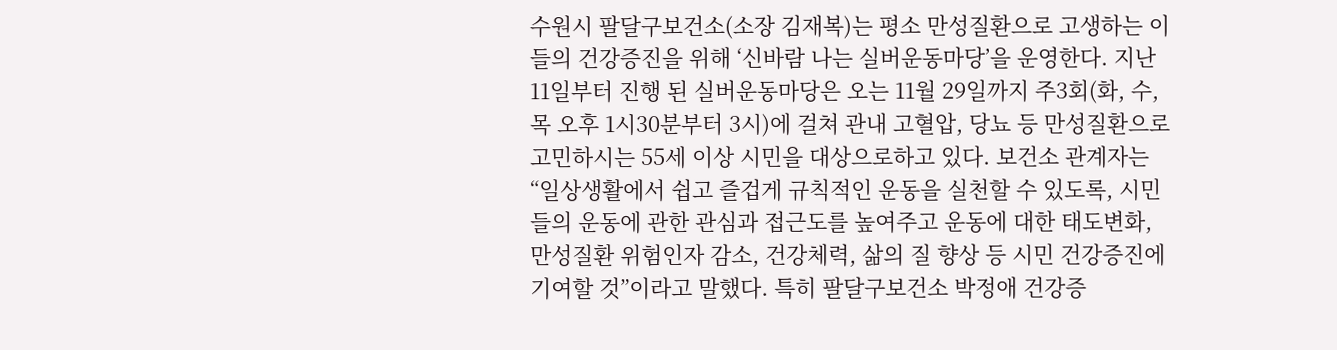수원시 팔달구보건소(소장 김재복)는 평소 만성질환으로 고생하는 이들의 건강증진을 위해 ‘신바람 나는 실버운동마당’을 운영한다. 지난 11일부터 진행 된 실버운동마당은 오는 11월 29일까지 주3회(화, 수, 목 오후 1시30분부터 3시)에 걸쳐 관내 고혈압, 당뇨 등 만성질환으로 고민하시는 55세 이상 시민을 대상으로하고 있다. 보건소 관계자는 “일상생활에서 쉽고 즐겁게 규칙적인 운동을 실천할 수 있도록, 시민들의 운동에 관한 관심과 접근도를 높여주고 운동에 대한 태도변화, 만성질환 위험인자 감소, 건강체력, 삶의 질 향상 등 시민 건강증진에 기여할 것”이라고 말했다. 특히 팔달구보건소 박정애 건강증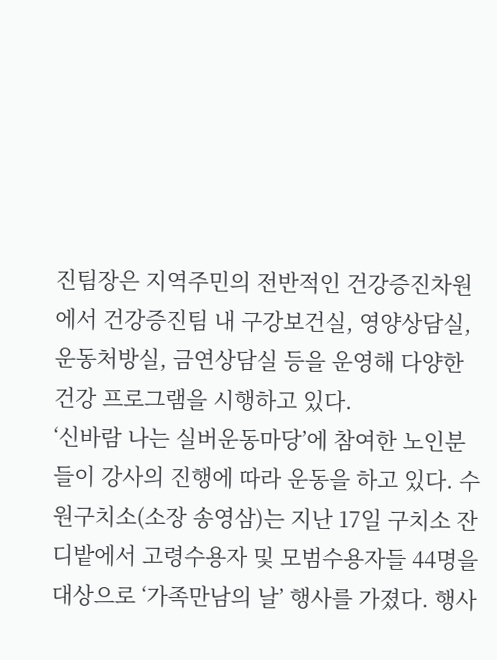진팀장은 지역주민의 전반적인 건강증진차원에서 건강증진팀 내 구강보건실, 영양상담실, 운동처방실, 금연상담실 등을 운영해 다양한 건강 프로그램을 시행하고 있다.
‘신바람 나는 실버운동마당’에 참여한 노인분들이 강사의 진행에 따라 운동을 하고 있다. 수원구치소(소장 송영삼)는 지난 17일 구치소 잔디밭에서 고령수용자 및 모범수용자들 44명을 대상으로 ‘가족만남의 날’ 행사를 가졌다. 행사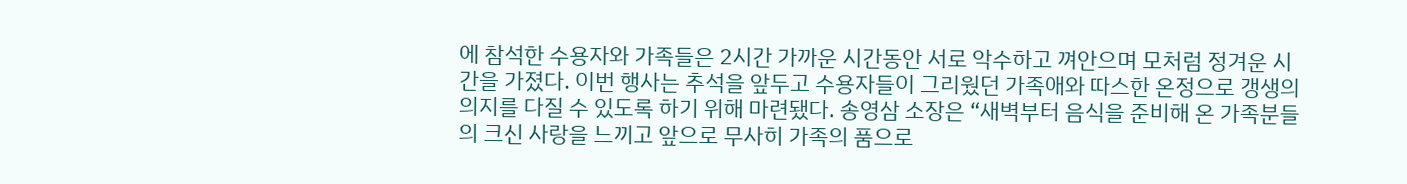에 참석한 수용자와 가족들은 2시간 가까운 시간동안 서로 악수하고 껴안으며 모처럼 정겨운 시간을 가졌다. 이번 행사는 추석을 앞두고 수용자들이 그리웠던 가족애와 따스한 온정으로 갱생의 의지를 다질 수 있도록 하기 위해 마련됐다. 송영삼 소장은 “새벽부터 음식을 준비해 온 가족분들의 크신 사랑을 느끼고 앞으로 무사히 가족의 품으로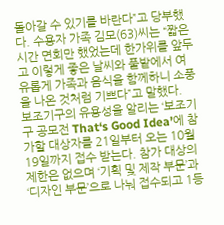돌아갈 수 있기를 바란다”고 당부했다. 수용자 가족 김모(63)씨는 “짧은 시간 면회만 했었는데 한가위를 앞두고 이렇게 좋은 날씨와 풀밭에서 여유롭게 가족과 음식을 함께하니 소풍을 나온 것처럼 기쁘다”고 말했다.
보조기구의 유용성을 알리는 ‘보조기구 공모전 That‘s Good Idea’에 참가할 대상자를 21일부터 오는 10월19일까지 접수 받는다. 참가 대상의 제한은 없으며 ‘기획 및 제작 부문’과 ‘디자인 부문’으로 나눠 접수되고 1등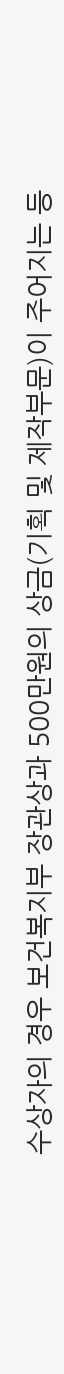수상자의 경우 보건복지부 장관상과 500만원의 상금(기획 및 제작부문)이 주어지는 등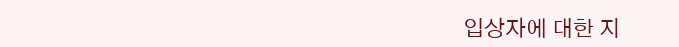입상자에 대한 지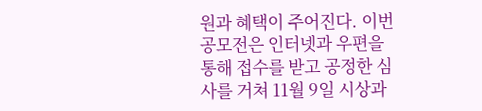원과 혜택이 주어진다. 이번 공모전은 인터넷과 우편을 통해 접수를 받고 공정한 심사를 거쳐 11월 9일 시상과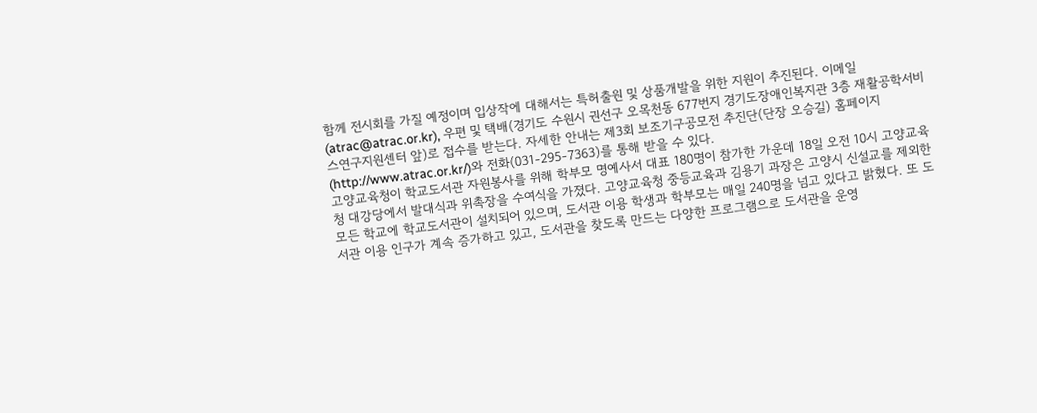함께 전시회를 가질 예정이며 입상작에 대해서는 특허출원 및 상품개발을 위한 지원이 추진된다. 이메일(atrac@atrac.or.kr), 우편 및 택배(경기도 수원시 권선구 오목천동 677번지 경기도장애인복지관 3층 재활공학서비스연구지원센터 앞)로 접수를 받는다. 자세한 안내는 제3회 보조기구공모전 추진단(단장 오승길) 홈페이지(http://www.atrac.or.kr/)와 전화(031-295-7363)를 통해 받을 수 있다.
고양교육청이 학교도서관 자원봉사를 위해 학부모 명예사서 대표 180명이 참가한 가운데 18일 오전 10시 고양교육청 대강당에서 발대식과 위촉장을 수여식을 가졌다. 고양교육청 중등교육과 김용기 과장은 고양시 신설교를 제외한 모든 학교에 학교도서관이 설치되어 있으며, 도서관 이용 학생과 학부모는 매일 240명을 넘고 있다고 밝혔다. 또 도서관 이용 인구가 계속 증가하고 있고, 도서관을 찾도록 만드는 다양한 프로그램으로 도서관을 운영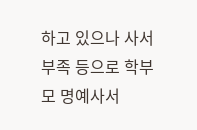하고 있으나 사서부족 등으로 학부모 명예사서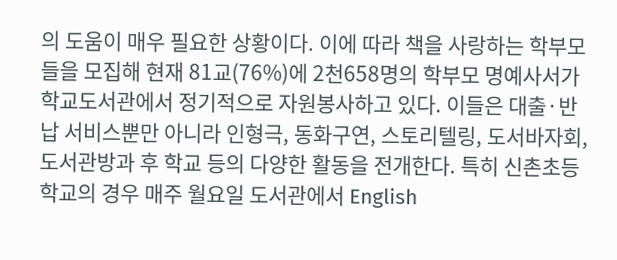의 도움이 매우 필요한 상황이다. 이에 따라 책을 사랑하는 학부모들을 모집해 현재 81교(76%)에 2천658명의 학부모 명예사서가 학교도서관에서 정기적으로 자원봉사하고 있다. 이들은 대출·반납 서비스뿐만 아니라 인형극, 동화구연, 스토리텔링, 도서바자회, 도서관방과 후 학교 등의 다양한 활동을 전개한다. 특히 신촌초등학교의 경우 매주 월요일 도서관에서 English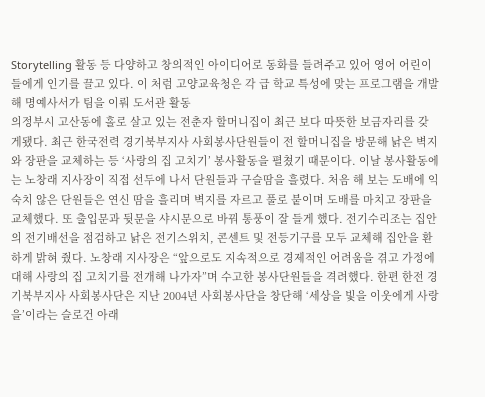Storytelling 활동 등 다양하고 창의적인 아이디어로 동화를 들려주고 있어 영어 어린이들에게 인기를 끌고 있다. 이 처럼 고양교육청은 각 급 학교 특성에 맞는 프로그램을 개발해 명예사서가 팀을 이뤄 도서관 활동
의정부시 고산동에 홀로 살고 있는 전춘자 할머니집이 최근 보다 따뜻한 보금자리를 갖게됐다. 최근 한국전력 경기북부지사 사회봉사단원들이 전 할머니집을 방문해 낡은 벽지와 장판을 교체하는 등 ‘사랑의 집 고치기’ 봉사활동을 펼쳤기 때문이다. 이날 봉사활동에는 노창래 지사장이 직접 선두에 나서 단원들과 구슬땀을 흘렸다. 처음 해 보는 도배에 익숙치 않은 단원들은 연신 땀을 흘리며 벽지를 자르고 풀로 붙이며 도배를 마치고 장판을 교체했다. 또 출입문과 뒷문을 샤시문으로 바꿔 통풍이 잘 들게 했다. 전기수리조는 집안의 전기배선을 점검하고 낡은 전기스위치, 콘센트 및 전등기구를 모두 교체해 집안을 환하게 밝혀 줬다. 노창래 지사장은 “앞으로도 지속적으로 경제적인 어려움을 겪고 가정에 대해 사랑의 집 고치기를 전개해 나가자”며 수고한 봉사단원들을 격려했다. 한편 한전 경기북부지사 사회봉사단은 지난 2004년 사회봉사단을 창단해 ‘세상을 빛을 이웃에게 사랑을’이라는 슬로건 아래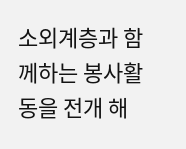소외계층과 함께하는 봉사활동을 전개 해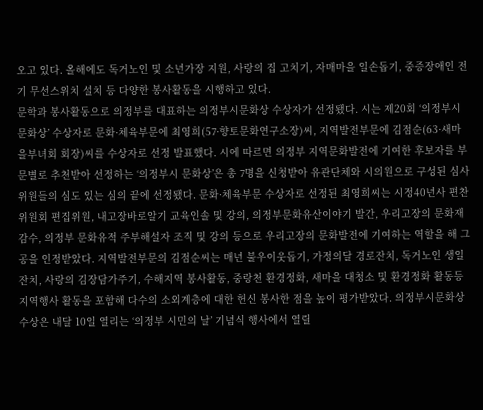오고 있다. 올해에도 독거노인 및 소년가장 지원, 사랑의 집 고치기, 자매마을 일손돕기, 중증장애인 전기 무선스위치 설치 등 다양한 봉사활동을 시행하고 있다.
문학과 봉사활동으로 의정부를 대표하는 의정부시문화상 수상자가 선정됐다. 시는 제20회 ‘의정부시문화상’ 수상자로 문화·체육부문에 최영희(57·향토문화연구소장)씨, 지역발전부문에 김점순(63·새마을부녀회 회장)씨를 수상자로 선정 발표했다. 시에 따르면 의정부 지역문화발전에 기여한 후보자를 부문별로 추천받아 선정하는 ‘의정부시 문화상’은 총 7명을 신청받아 유관단체와 시의원으로 구성된 심사위원들의 심도 있는 심의 끝에 선정됐다. 문화·체육부문 수상자로 선정된 최영희씨는 시정40년사 편찬위원회 편집위원, 내고장바로알기 교육인솔 및 강의, 의정부문화유산이야기 발간, 우리고장의 문화재 감수, 의정부 문화유적 주부해설자 조직 및 강의 등으로 우리고장의 문화발전에 기여하는 역할을 해 그 공을 인정받았다. 지역발전부문의 김점순씨는 매년 불우이웃돕기, 가정의달 경로잔치, 독거노인 생일잔치, 사랑의 김장담가주기, 수해지역 봉사활동, 중랑천 환경정화, 새마을 대청소 및 환경정화 활동등 지역행사 활동을 포함해 다수의 소외계층에 대한 헌신 봉사한 점을 높이 평가받았다. 의정부시문화상 수상은 내달 10일 열리는 ‘의정부 시민의 날’ 기념식 행사에서 열릴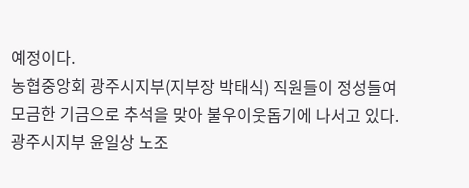예정이다.
농협중앙회 광주시지부(지부장 박태식) 직원들이 정성들여 모금한 기금으로 추석을 맞아 불우이웃돕기에 나서고 있다. 광주시지부 윤일상 노조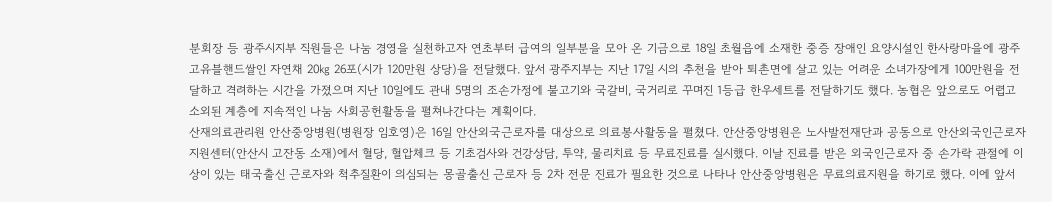분회장 등 광주시지부 직원들은 나눔 경영을 실천하고자 연초부터 급여의 일부분을 모아 온 기금으로 18일 초월읍에 소재한 중증 장애인 요양시설인 한사랑마을에 광주고유블핸드쌀인 자연채 20㎏ 26포(시가 120만원 상당)을 전달했다. 앞서 광주지부는 지난 17일 시의 추천을 받아 퇴촌면에 살고 있는 어려운 소녀가장에게 100만원을 전달하고 격려하는 시간을 가졌으며 지난 10일에도 관내 5명의 조손가정에 불고기와 국갈비, 국거리로 꾸며진 1등급 한우세트를 전달하기도 했다. 농협은 앞으로도 어렵고 소외된 계층에 지속적인 나눔 사회공헌활동을 펼쳐나간다는 계획이다.
산재의료관리원 안산중앙병원(병원장 임호영)은 16일 안산외국근로자를 대상으로 의료봉사활동을 펼쳤다. 안산중앙병원은 노사발전재단과 공동으로 안산외국인근로자지원센터(안산시 고잔동 소재)에서 혈당, 혈압체크 등 기초검사와 건강상담, 투약, 물리치료 등 무료진료를 실시했다. 이날 진료를 받은 외국인근로자 중 손가락 관절에 이상이 있는 태국출신 근로자와 척추질환이 의심되는 몽골출신 근로자 등 2차 전문 진료가 필요한 것으로 나타나 안산중앙병원은 무료의료지원을 하기로 했다. 이에 앞서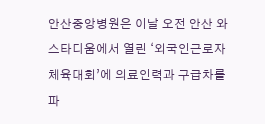안산중앙병원은 이날 오전 안산 와스타디움에서 열린 ‘외국인근로자 체육대회’에 의료인력과 구급차를 파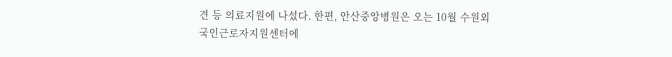견 등 의료지원에 나섰다. 한편, 안산중앙병원은 오는 10월 수원외국인근로자지원센터에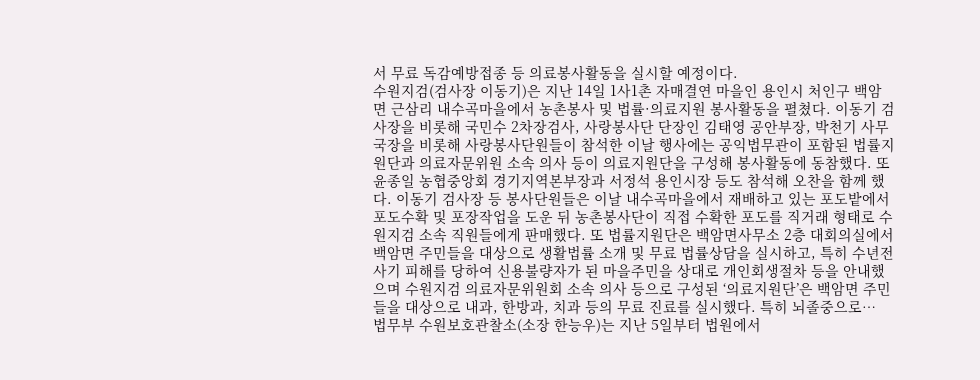서 무료 독감예방접종 등 의료봉사활동을 실시할 예정이다.
수원지검(검사장 이동기)은 지난 14일 1사1촌 자매결연 마을인 용인시 처인구 백암면 근삼리 내수곡마을에서 농촌봉사 및 법률·의료지원 봉사활동을 펼쳤다. 이동기 검사장을 비롯해 국민수 2차장검사, 사랑봉사단 단장인 김태영 공안부장, 박천기 사무국장을 비롯해 사랑봉사단원들이 참석한 이날 행사에는 공익법무관이 포함된 법률지원단과 의료자문위원 소속 의사 등이 의료지원단을 구성해 봉사활동에 동참했다. 또 윤종일 농협중앙회 경기지역본부장과 서정석 용인시장 등도 참석해 오찬을 함께 했다. 이동기 검사장 등 봉사단원들은 이날 내수곡마을에서 재배하고 있는 포도밭에서 포도수확 및 포장작업을 도운 뒤 농촌봉사단이 직접 수확한 포도를 직거래 형태로 수원지검 소속 직원들에게 판매했다. 또 법률지원단은 백암면사무소 2층 대회의실에서 백암면 주민들을 대상으로 생활법률 소개 및 무료 법률상담을 실시하고, 특히 수년전 사기 피해를 당하여 신용불량자가 된 마을주민을 상대로 개인회생절차 등을 안내했으며 수원지검 의료자문위원회 소속 의사 등으로 구성된 ‘의료지원단’은 백암면 주민들을 대상으로 내과, 한방과, 치과 등의 무료 진료를 실시했다. 특히 뇌졸중으로…
법무부 수원보호관찰소(소장 한능우)는 지난 5일부터 법원에서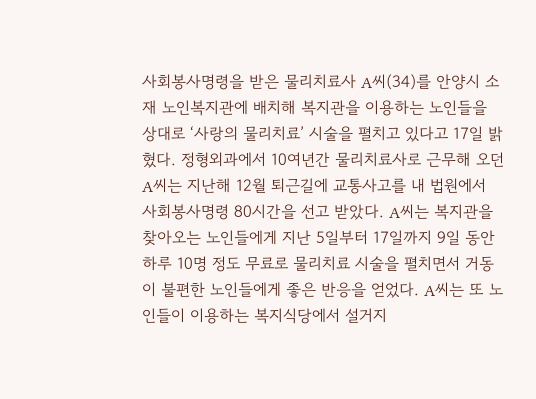사회봉사명령을 받은 물리치료사 A씨(34)를 안양시 소재 노인복지관에 배치해 복지관을 이용하는 노인들을 상대로 ‘사랑의 물리치료’ 시술을 펼치고 있다고 17일 밝혔다. 정형외과에서 10여년간 물리치료사로 근무해 오던 A씨는 지난해 12월 퇴근길에 교통사고를 내 법원에서 사회봉사명령 80시간을 선고 받았다. A씨는 복지관을 찾아오는 노인들에게 지난 5일부터 17일까지 9일 동안 하루 10명 정도 무료로 물리치료 시술을 펼치면서 거동이 불편한 노인들에게 좋은 반응을 얻었다. A씨는 또 노인들이 이용하는 복지식당에서 설거지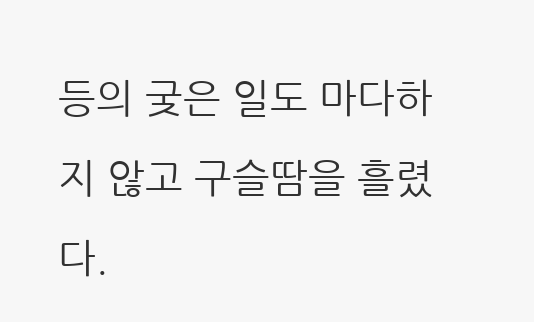등의 궂은 일도 마다하지 않고 구슬땀을 흘렸다.